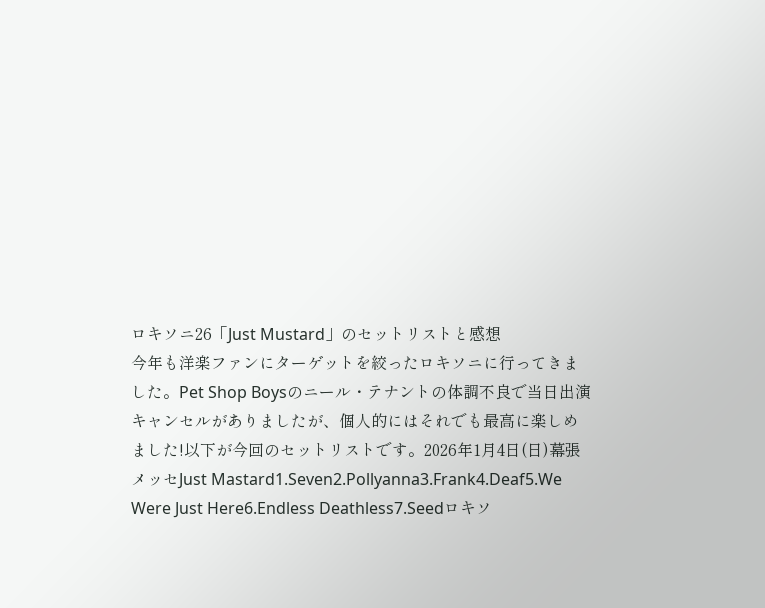ロキソニ26「Just Mustard」のセットリストと感想
今年も洋楽ファンにターゲットを絞ったロキソニに行ってきました。Pet Shop Boysのニール・テナントの体調不良で当日出演キャンセルがありましたが、個人的にはそれでも最高に楽しめました!以下が今回のセットリストです。2026年1月4日(日)幕張メッセJust Mastard1.Seven2.Pollyanna3.Frank4.Deaf5.We Were Just Here6.Endless Deathless7.Seedロキソ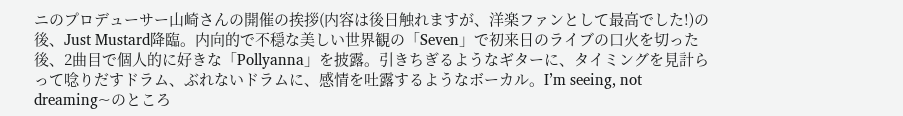ニのプロデューサー山崎さんの開催の挨拶(内容は後日触れますが、洋楽ファンとして最高でした!)の後、Just Mustard降臨。内向的で不穏な美しい世界観の「Seven」で初来日のライブの口火を切った後、2曲目で個人的に好きな「Pollyanna」を披露。引きちぎるようなギターに、タイミングを見計らって唸りだすドラム、ぶれないドラムに、感情を吐露するようなボーカル。I’m seeing, not dreaming~のところ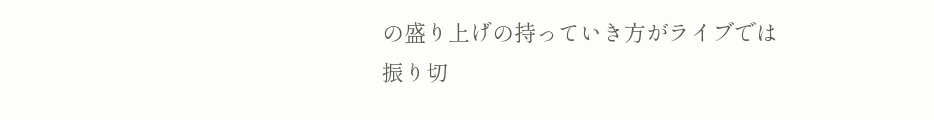の盛り上げの持っていき方がライブでは振り切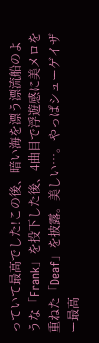っていて最高でした!この後、暗い海を漂う漂流船のような「Frank」を投下した後、4曲目で浮遊感に美メロを重ねた「Deaf」を披露。美しい…。やっぱシューゲイザー最高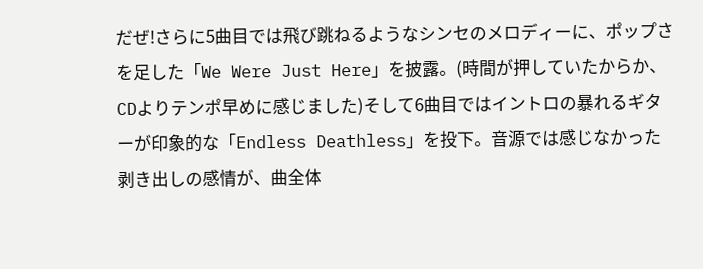だぜ!さらに5曲目では飛び跳ねるようなシンセのメロディーに、ポップさを足した「We Were Just Here」を披露。(時間が押していたからか、CDよりテンポ早めに感じました)そして6曲目ではイントロの暴れるギターが印象的な「Endless Deathless」を投下。音源では感じなかった剥き出しの感情が、曲全体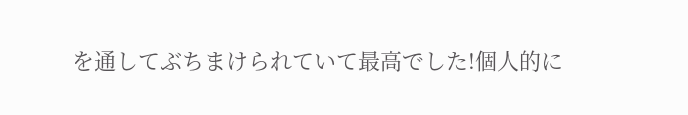を通してぶちまけられていて最高でした!個人的に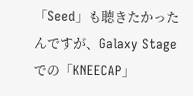「Seed」も聴きたかったんですが、Galaxy Stageでの「KNEECAP」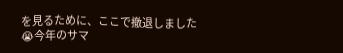を見るために、ここで撤退しました😭今年のサマ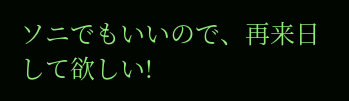ソニでもいいので、再来日して欲しい!